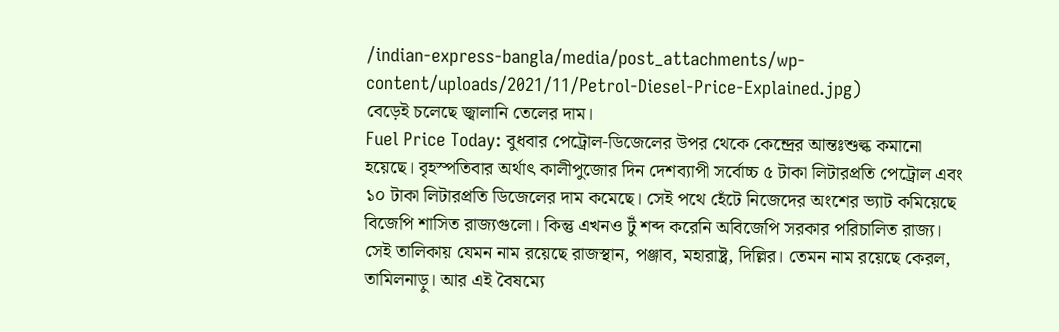/indian-express-bangla/media/post_attachments/wp-content/uploads/2021/11/Petrol-Diesel-Price-Explained.jpg)
বেড়েই চলেছে জ্বালানি তেলের দাম।
Fuel Price Today: বুধবার পেট্রোল-ডিজেলের উপর থেকে কেন্দ্রের আন্তঃশুল্ক কমানো হয়েছে। বৃহস্পতিবার অর্থাৎ কালীপুজোর দিন দেশব্যাপী সর্বোচ্চ ৫ টাকা লিটারপ্রতি পেট্রোল এবং ১০ টাকা লিটারপ্রতি ডিজেলের দাম কমেছে। সেই পথে হেঁটে নিজেদের অংশের ভ্যাট কমিয়েছে বিজেপি শাসিত রাজ্যগুলো। কিন্তু এখনও টুঁ শব্দ করেনি অবিজেপি সরকার পরিচালিত রাজ্য। সেই তালিকায় যেমন নাম রয়েছে রাজস্থান, পঞ্জাব, মহারাষ্ট্র, দিল্লির। তেমন নাম রয়েছে কেরল, তামিলনাড়ু। আর এই বৈষম্যে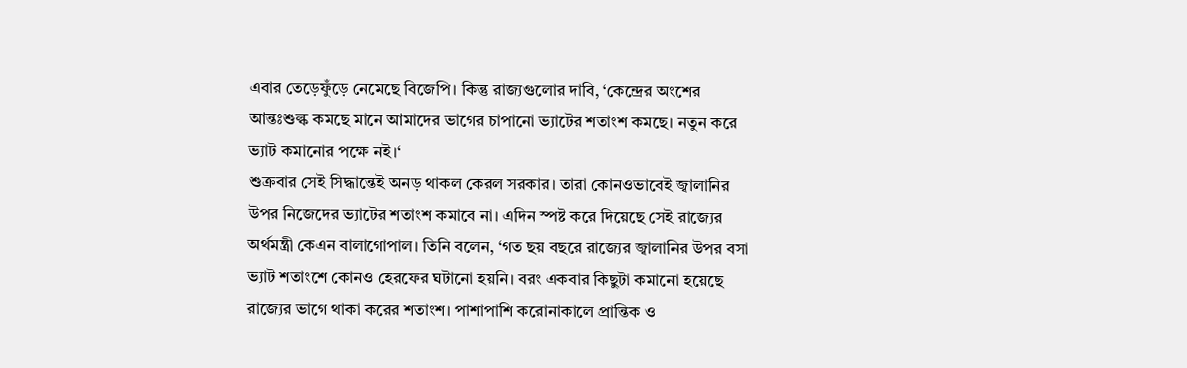এবার তেড়েফুঁড়ে নেমেছে বিজেপি। কিন্তু রাজ্যগুলোর দাবি, ‘কেন্দ্রের অংশের আন্তঃশুল্ক কমছে মানে আমাদের ভাগের চাপানো ভ্যাটের শতাংশ কমছে। নতুন করে ভ্যাট কমানোর পক্ষে নই।‘
শুক্রবার সেই সিদ্ধান্তেই অনড় থাকল কেরল সরকার। তারা কোনওভাবেই জ্বালানির উপর নিজেদের ভ্যাটের শতাংশ কমাবে না। এদিন স্পষ্ট করে দিয়েছে সেই রাজ্যের অর্থমন্ত্রী কেএন বালাগোপাল। তিনি বলেন, ‘গত ছয় বছরে রাজ্যের জ্বালানির উপর বসা ভ্যাট শতাংশে কোনও হেরফের ঘটানো হয়নি। বরং একবার কিছুটা কমানো হয়েছে রাজ্যের ভাগে থাকা করের শতাংশ। পাশাপাশি করোনাকালে প্রান্তিক ও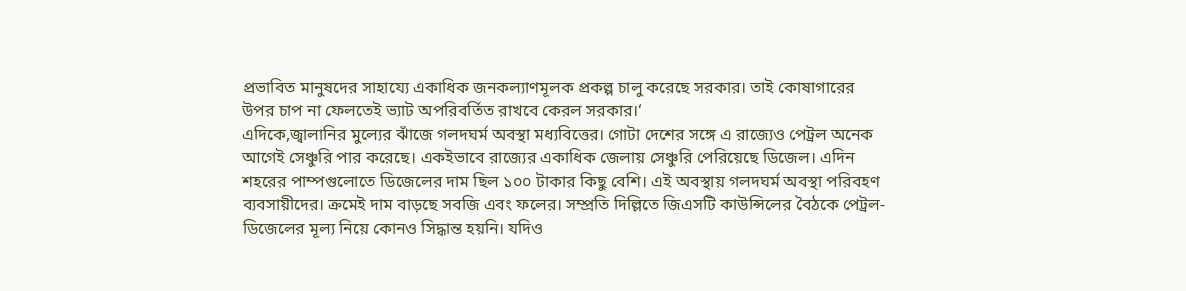প্রভাবিত মানুষদের সাহায্যে একাধিক জনকল্যাণমূলক প্রকল্প চালু করেছে সরকার। তাই কোষাগারের উপর চাপ না ফেলতেই ভ্যাট অপরিবর্তিত রাখবে কেরল সরকার।‘
এদিকে,জ্বালানির মুল্যের ঝাঁজে গলদঘর্ম অবস্থা মধ্যবিত্তের। গোটা দেশের সঙ্গে এ রাজ্যেও পেট্রল অনেক আগেই সেঞ্চুরি পার করেছে। একইভাবে রাজ্যের একাধিক জেলায় সেঞ্চুরি পেরিয়েছে ডিজেল। এদিন শহরের পাম্পগুলোতে ডিজেলের দাম ছিল ১০০ টাকার কিছু বেশি। এই অবস্থায় গলদঘর্ম অবস্থা পরিবহণ ব্যবসায়ীদের। ক্রমেই দাম বাড়ছে সবজি এবং ফলের। সম্প্রতি দিল্লিতে জিএসটি কাউন্সিলের বৈঠকে পেট্রল-ডিজেলের মূল্য নিয়ে কোনও সিদ্ধান্ত হয়নি। যদিও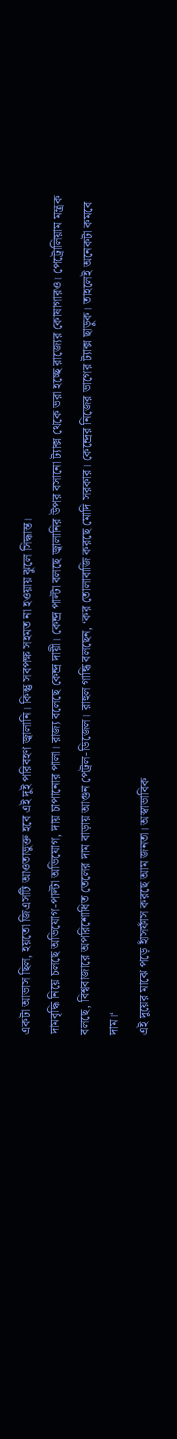একটা আভাস ছিল, হয়তো জিএসটি আওতাভুক্ত হবে এই দুই পরিবহণ জ্বালানি। কিন্তু সবপক্ষ সহমত না হওয়ায় ঝুলে সিদ্ধান্ত।
দামবৃদ্ধি নিয়ে চলছে অভিযোগ-পাল্টা অভিযোগ, দায় চাপানোর পালা। রাজ্য বলেছে কেন্দ্র দায়ী। কেন্দ্র পাল্টা বলছে জ্বালানির উপর বসানো ট্যাক্স থেকে ভরা হচ্ছে রাজ্যের কোষাগারও। পেট্রোলিয়াম মন্ত্রক বলছে, বিশ্ববাজারে অপরিশোধিত তেলের দাম বাড়ায় আগুন পেট্রল-ডিজেল। রাহুল গান্ধি বলছেন, ‘কর তোলাবাজি করছে মোদি সরকার। কেন্দ্রের নিজের ভাগের ট্যাক্স ছাড়ুক। তাহলেই অনেকটা কমবে দাম।‘
এই দুয়ের মাঝে পড়ে হাঁসফাঁস করছে আম জনতা। অস্বাভাবিক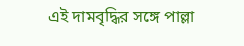এই দামবৃদ্ধির সঙ্গে পাল্লা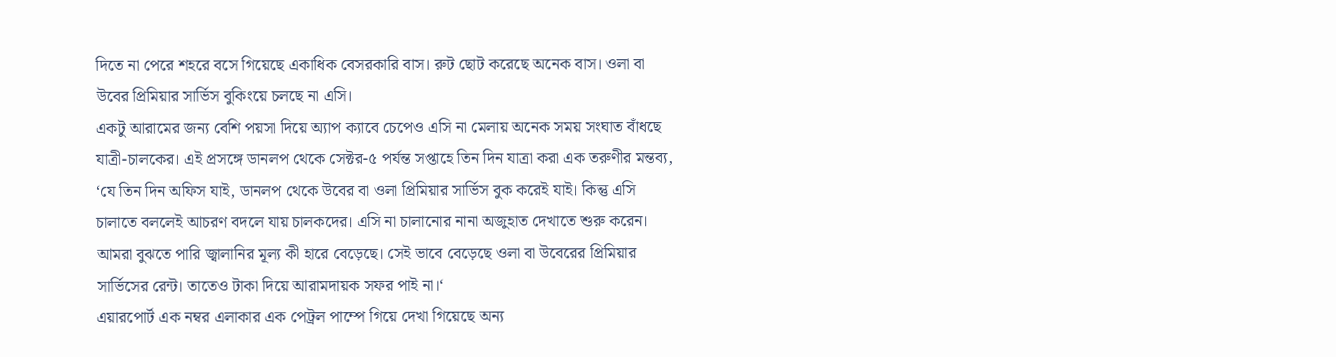দিতে না পেরে শহরে বসে গিয়েছে একাধিক বেসরকারি বাস। রুট ছোট করেছে অনেক বাস। ওলা বা উবের প্রিমিয়ার সার্ভিস বুকিংয়ে চলছে না এসি।
একটু আরামের জন্য বেশি পয়সা দিয়ে অ্যাপ ক্যাবে চেপেও এসি না মেলায় অনেক সময় সংঘাত বাঁধছে যাত্রী-চালকের। এই প্রসঙ্গে ডানলপ থেকে সেক্টর-৫ পর্যন্ত সপ্তাহে তিন দিন যাত্রা করা এক তরুণীর মন্তব্য, ‘যে তিন দিন অফিস যাই, ডানলপ থেকে উবের বা ওলা প্রিমিয়ার সার্ভিস বুক করেই যাই। কিন্তু এসি চালাতে বললেই আচরণ বদলে যায় চালকদের। এসি না চালানোর নানা অজুহাত দেখাতে শুরু করেন। আমরা বুঝতে পারি জ্বালানির মূল্য কী হারে বেড়েছে। সেই ভাবে বেড়েছে ওলা বা উবেরের প্রিমিয়ার সার্ভিসের রেন্ট। তাতেও টাকা দিয়ে আরামদায়ক সফর পাই না।‘
এয়ারপোর্ট এক নম্বর এলাকার এক পেট্রল পাম্পে গিয়ে দেখা গিয়েছে অন্য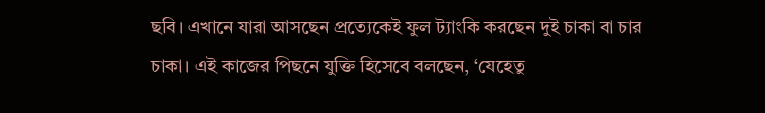ছবি। এখানে যারা আসছেন প্রত্যেকেই ফুল ট্যাংকি করছেন দুই চাকা বা চার চাকা। এই কাজের পিছনে যুক্তি হিসেবে বলছেন, ‘যেহেতু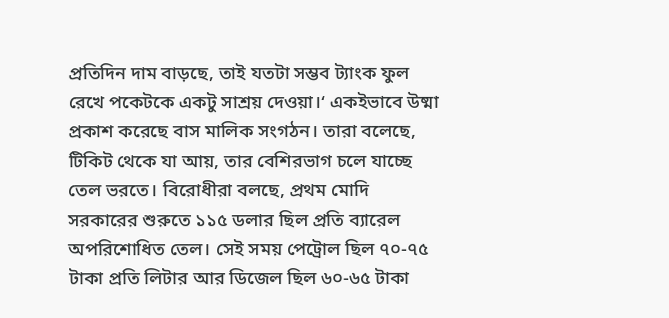প্রতিদিন দাম বাড়ছে, তাই যতটা সম্ভব ট্যাংক ফুল রেখে পকেটকে একটু সাশ্রয় দেওয়া।‘ একইভাবে উষ্মা প্রকাশ করেছে বাস মালিক সংগঠন। তারা বলেছে, টিকিট থেকে যা আয়, তার বেশিরভাগ চলে যাচ্ছে তেল ভরতে। বিরোধীরা বলছে, প্রথম মোদি সরকারের শুরুতে ১১৫ ডলার ছিল প্রতি ব্যারেল অপরিশোধিত তেল। সেই সময় পেট্রোল ছিল ৭০-৭৫ টাকা প্রতি লিটার আর ডিজেল ছিল ৬০-৬৫ টাকা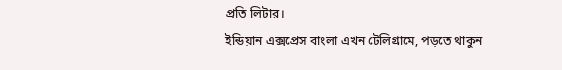প্রতি লিটার।
ইন্ডিয়ান এক্সপ্রেস বাংলা এখন টেলিগ্রামে, পড়তে থাকুন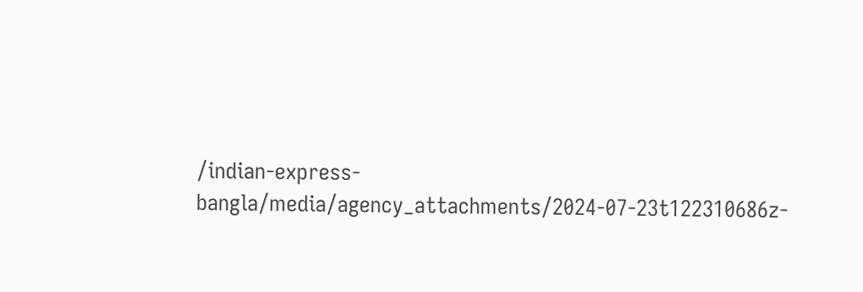/indian-express-bangla/media/agency_attachments/2024-07-23t122310686z-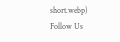short.webp)
Follow Us